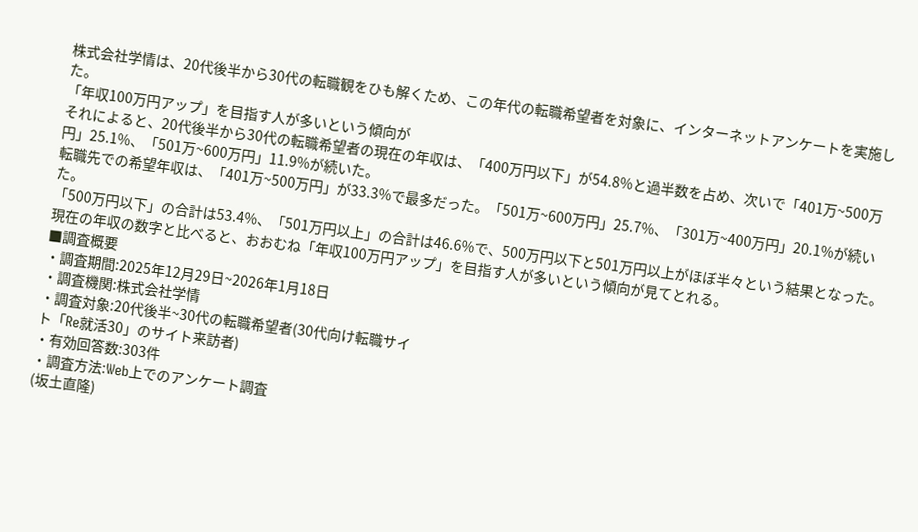株式会社学情は、20代後半から30代の転職観をひも解くため、この年代の転職希望者を対象に、インターネットアンケートを実施した。
「年収100万円アップ」を目指す人が多いという傾向が
それによると、20代後半から30代の転職希望者の現在の年収は、「400万円以下」が54.8%と過半数を占め、次いで「401万~500万円」25.1%、「501万~600万円」11.9%が続いた。
転職先での希望年収は、「401万~500万円」が33.3%で最多だった。「501万~600万円」25.7%、「301万~400万円」20.1%が続いた。
「500万円以下」の合計は53.4%、「501万円以上」の合計は46.6%で、500万円以下と501万円以上がほぼ半々という結果となった。現在の年収の数字と比べると、おおむね「年収100万円アップ」を目指す人が多いという傾向が見てとれる。
■調査概要
・調査期間:2025年12月29日~2026年1月18日
・調査機関:株式会社学情
・調査対象:20代後半~30代の転職希望者(30代向け転職サイ
ト「Re就活30」のサイト来訪者)
・有効回答数:303件
・調査方法:Web上でのアンケート調査
(坂土直隆)